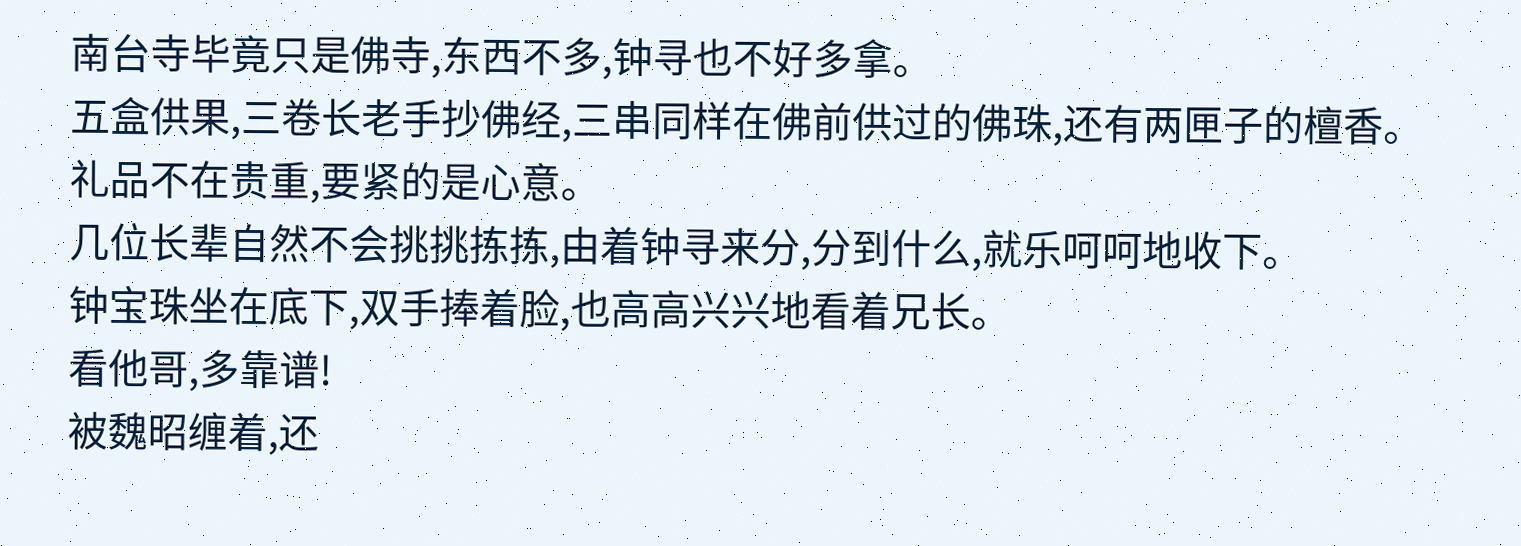南台寺毕竟只是佛寺,东西不多,钟寻也不好多拿。
五盒供果,三卷长老手抄佛经,三串同样在佛前供过的佛珠,还有两匣子的檀香。
礼品不在贵重,要紧的是心意。
几位长辈自然不会挑挑拣拣,由着钟寻来分,分到什么,就乐呵呵地收下。
钟宝珠坐在底下,双手捧着脸,也高高兴兴地看着兄长。
看他哥,多靠谱!
被魏昭缠着,还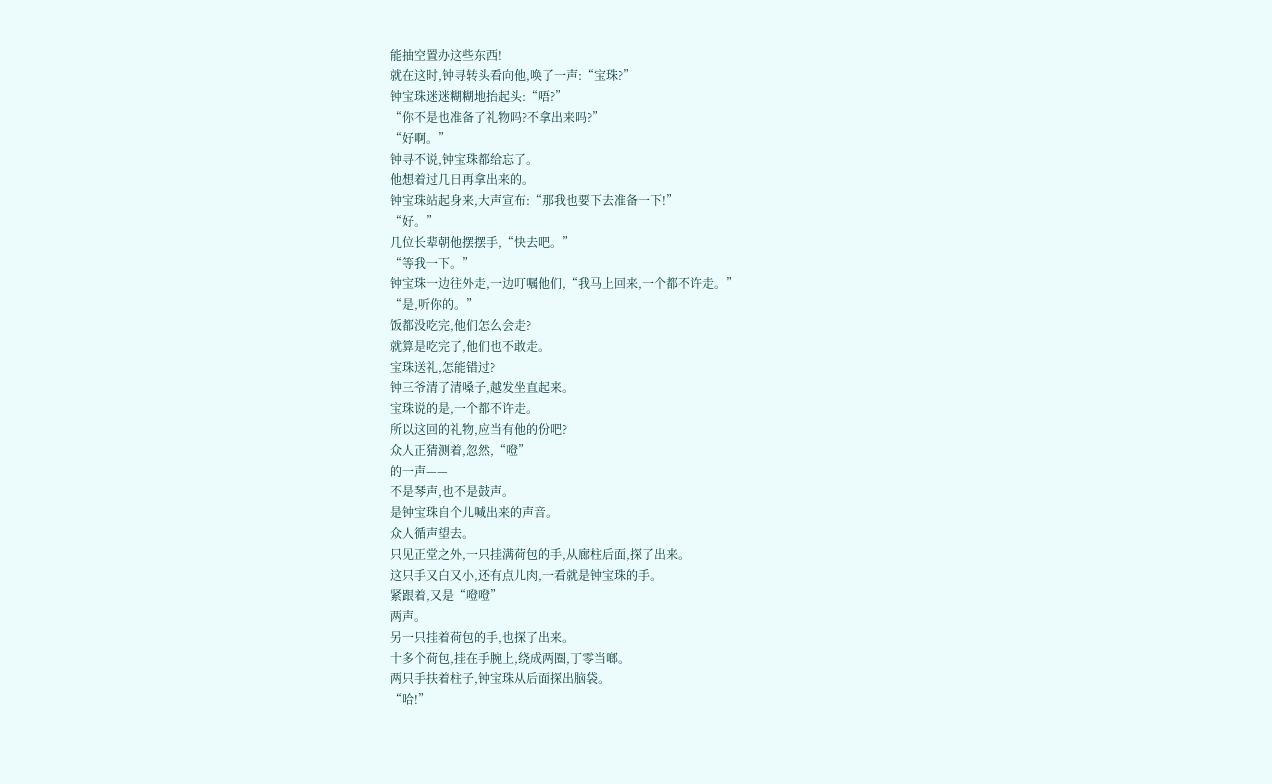能抽空置办这些东西!
就在这时,钟寻转头看向他,唤了一声:“宝珠?”
钟宝珠迷迷糊糊地抬起头:“唔?”
“你不是也准备了礼物吗?不拿出来吗?”
“好啊。”
钟寻不说,钟宝珠都给忘了。
他想着过几日再拿出来的。
钟宝珠站起身来,大声宣布:“那我也要下去准备一下!”
“好。”
几位长辈朝他摆摆手,“快去吧。”
“等我一下。”
钟宝珠一边往外走,一边叮嘱他们,“我马上回来,一个都不许走。”
“是,听你的。”
饭都没吃完,他们怎么会走?
就算是吃完了,他们也不敢走。
宝珠送礼,怎能错过?
钟三爷清了清嗓子,越发坐直起来。
宝珠说的是,一个都不许走。
所以这回的礼物,应当有他的份吧?
众人正猜测着,忽然,“噔”
的一声——
不是琴声,也不是鼓声。
是钟宝珠自个儿喊出来的声音。
众人循声望去。
只见正堂之外,一只挂满荷包的手,从廊柱后面,探了出来。
这只手又白又小,还有点儿肉,一看就是钟宝珠的手。
紧跟着,又是“噔噔”
两声。
另一只挂着荷包的手,也探了出来。
十多个荷包,挂在手腕上,绕成两圈,丁零当啷。
两只手扶着柱子,钟宝珠从后面探出脑袋。
“哈!”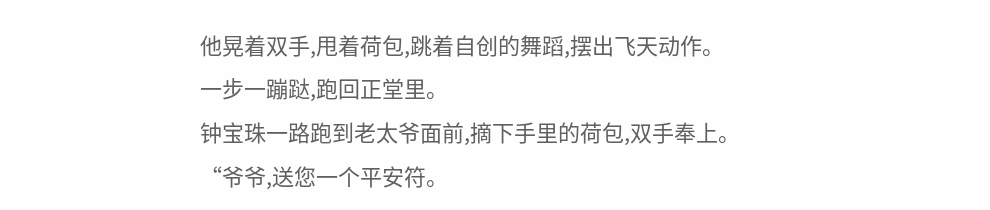他晃着双手,甩着荷包,跳着自创的舞蹈,摆出飞天动作。
一步一蹦跶,跑回正堂里。
钟宝珠一路跑到老太爷面前,摘下手里的荷包,双手奉上。
“爷爷,送您一个平安符。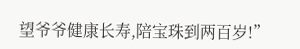望爷爷健康长寿,陪宝珠到两百岁!”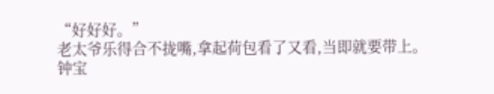“好好好。”
老太爷乐得合不拢嘴,拿起荷包看了又看,当即就要带上。
钟宝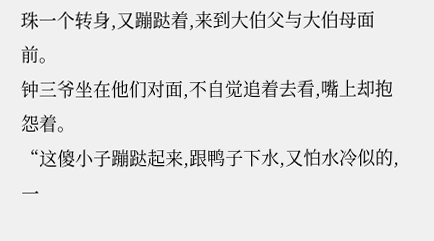珠一个转身,又蹦跶着,来到大伯父与大伯母面前。
钟三爷坐在他们对面,不自觉追着去看,嘴上却抱怨着。
“这傻小子蹦跶起来,跟鸭子下水,又怕水冷似的,一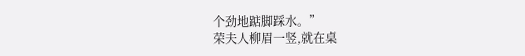个劲地踮脚踩水。”
荣夫人柳眉一竖,就在桌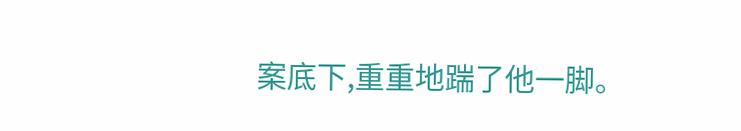案底下,重重地踹了他一脚。